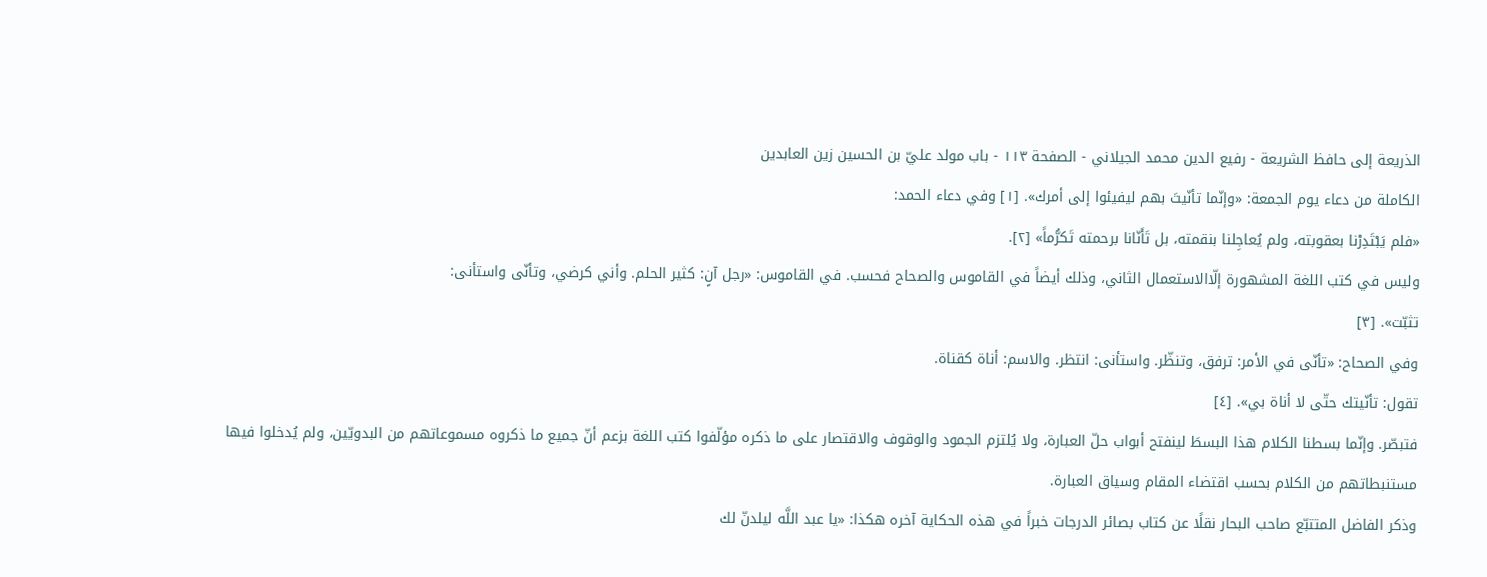الذريعة إلى حافظ الشريعة - رفيع الدين محمد الجيلاني - الصفحة ١١٣ - باب مولد عليّ بن الحسين زين العابدين
الكاملة من دعاء يوم الجمعة: «وإنّما تأنّيتَ بهم ليفيئوا إلى أمرك». [١] وفي دعاء الحمد:
«فلم يَبْتَدِرْنا بعقوبته، ولم يُعاجِلنا بنقمته، بل تَأَنّانا برحمته تَكرُّماً» [٢].
وليس في كتب اللغة المشهورة إلّاالاستعمال الثاني، وذلك أيضاً في القاموس والصحاح فحسب. في القاموس: «رجل آنٍ: كثير الحلم. وأني كرضي، وتأنّى واستأنى:
تثبّت». [٣]
وفي الصحاح: «تأنّى في الأمر: ترفق، وتنظّر. واستأنى: انتظر. والاسم: أناة كقناة.
تقول: تأنّيتك حتّى لا أناة بي». [٤]
فتبصّر. وإنّما بسطنا الكلام هذا البسطَ لينفتح أبواب حلّ العبارة، ولا يُلتزم الجمود والوقوف والاقتصار على ما ذكره مؤلّفوا كتب اللغة بزعم أنّ جميع ما ذكروه مسموعاتهم من البدويّين، ولم يُدخلوا فيها مستنبطاتهم من الكلام بحسب اقتضاء المقام وسياق العبارة.
وذكر الفاضل المتتبّع صاحب البحار نقلًا عن كتاب بصائر الدرجات خبراً في هذه الحكاية آخره هكذا: «يا عبد اللَّه ليلدنّ لك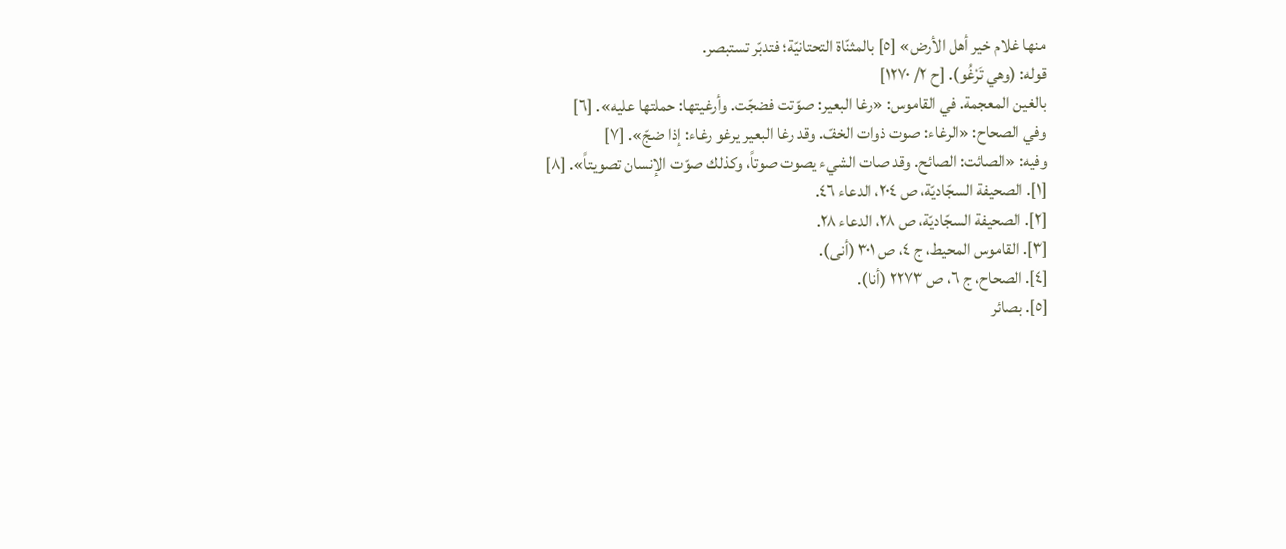منها غلام خير أهل الأرض» [٥] بالمثنّاة التحتانيّة؛ فتدبّر تستبصر.
قوله: (وهي تَرْغُو). [ح ٢/ ١٢٧٠]
بالغين المعجمة. في القاموس: «رغا البعير: صوّتت فضجّت. وأرغيتها: حملتها عليه». [٦]
وفي الصحاح: «الرغاء: صوت ذوات الخفّ. وقد رغا البعير يرغو رغاء: إذا ضجّ». [٧]
وفيه: «الصائت: الصائح. وقد صات الشيء يصوت صوتاً، وكذلك صوّت الإنسان تصويتاً». [٨]
[١]. الصحيفة السجّاديّة، ص ٢٠٤، الدعاء ٤٦.
[٢]. الصحيفة السجّاديّة، ص ٢٨، الدعاء ٢٨.
[٣]. القاموس المحيط، ج ٤، ص ٣٠١ (أنى).
[٤]. الصحاح، ج ٦، ص ٢٢٧٣ (أنا).
[٥]. بصائر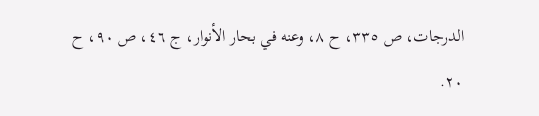الدرجات، ص ٣٣٥، ح ٨، وعنه في بحار الأنوار، ج ٤٦، ص ٩٠، ح ٢٠.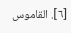[٦]. القاموس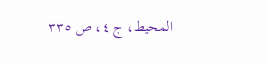المحيط، ج ٤، ص ٣٣٥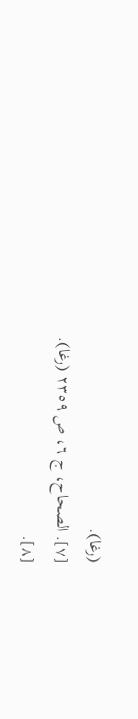(رغا).
[٧]. الصحاح، ج ٦، ص ٢٣٥٩ (رغا).
[٨].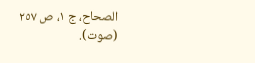الصحاح، ج ١، ص ٢٥٧ (صوت).